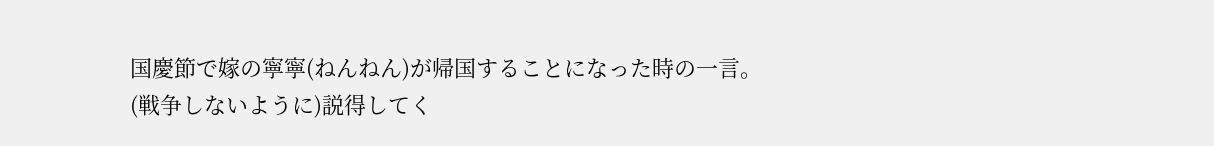国慶節で嫁の寧寧(ねんねん)が帰国することになった時の一言。
(戦争しないように)説得してく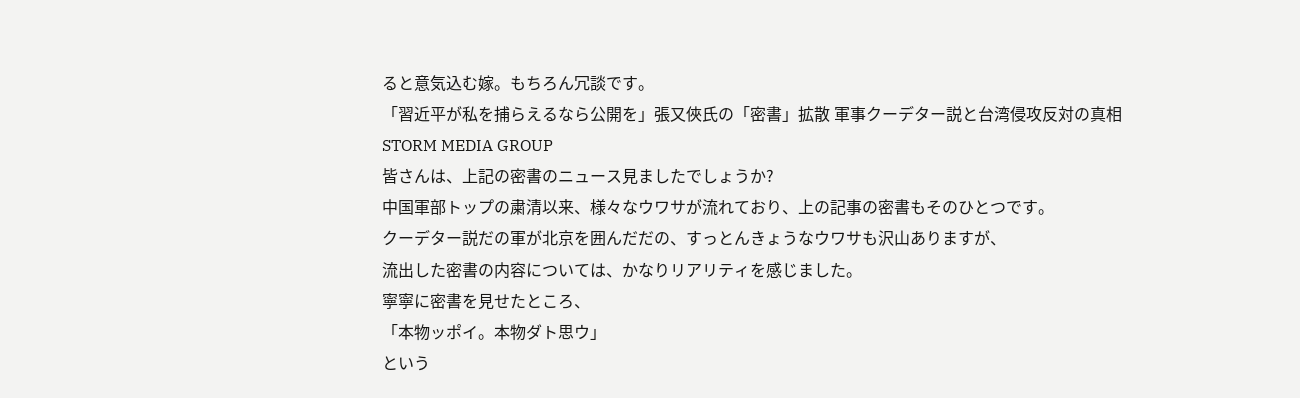ると意気込む嫁。もちろん冗談です。
「習近平が私を捕らえるなら公開を」張又俠氏の「密書」拡散 軍事クーデター説と台湾侵攻反対の真相
STORM MEDIA GROUP
皆さんは、上記の密書のニュース見ましたでしょうか?
中国軍部トップの粛清以来、様々なウワサが流れており、上の記事の密書もそのひとつです。
クーデター説だの軍が北京を囲んだだの、すっとんきょうなウワサも沢山ありますが、
流出した密書の内容については、かなりリアリティを感じました。
寧寧に密書を見せたところ、
「本物ッポイ。本物ダト思ウ」
という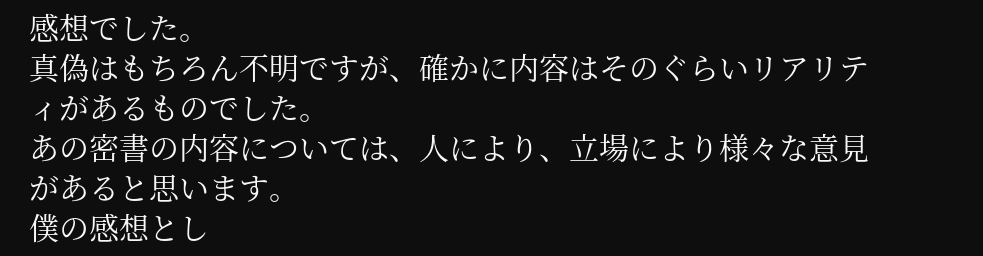感想でした。
真偽はもちろん不明ですが、確かに内容はそのぐらいリアリティがあるものでした。
あの密書の内容については、人により、立場により様々な意見があると思います。
僕の感想とし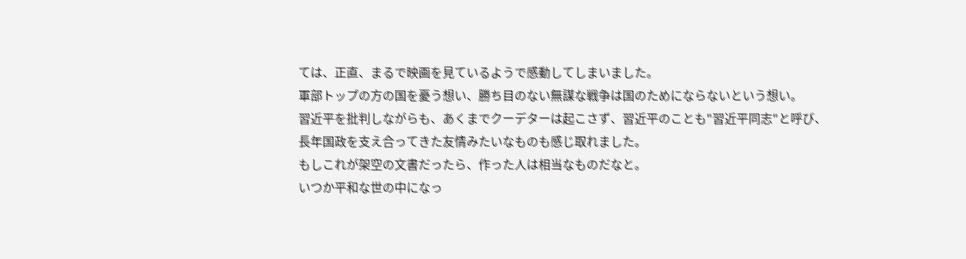ては、正直、まるで映画を見ているようで感動してしまいました。
軍部トップの方の国を憂う想い、勝ち目のない無謀な戦争は国のためにならないという想い。
習近平を批判しながらも、あくまでクーデターは起こさず、習近平のことも"習近平同志"と呼び、
長年国政を支え合ってきた友情みたいなものも感じ取れました。
もしこれが架空の文書だったら、作った人は相当なものだなと。
いつか平和な世の中になっ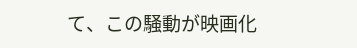て、この騒動が映画化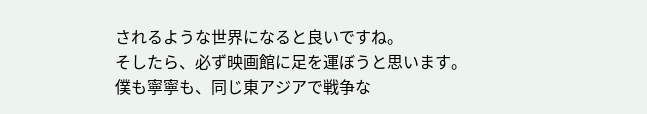されるような世界になると良いですね。
そしたら、必ず映画館に足を運ぼうと思います。
僕も寧寧も、同じ東アジアで戦争な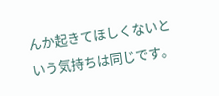んか起きてほしくないという気持ちは同じです。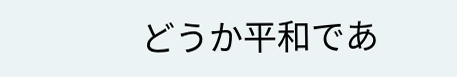どうか平和であ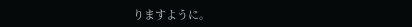りますように。